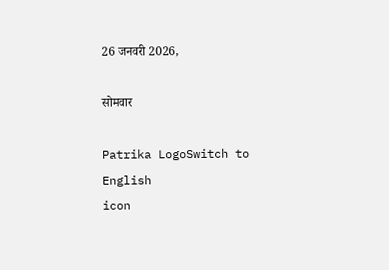26 जनवरी 2026,

सोमवार

Patrika LogoSwitch to English
icon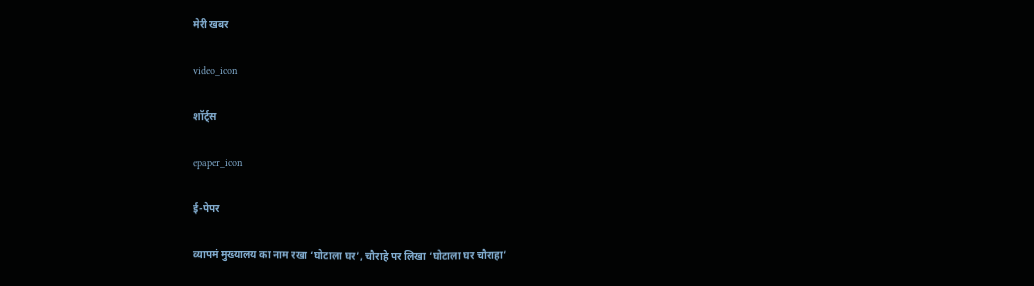मेरी खबर

video_icon

शॉर्ट्स

epaper_icon

ई-पेपर

व्यापमं मुख्यालय का नाम रखा ‘घोटाला घर’, चौराहे पर लिखा ‘घोटाला घर चौराहा’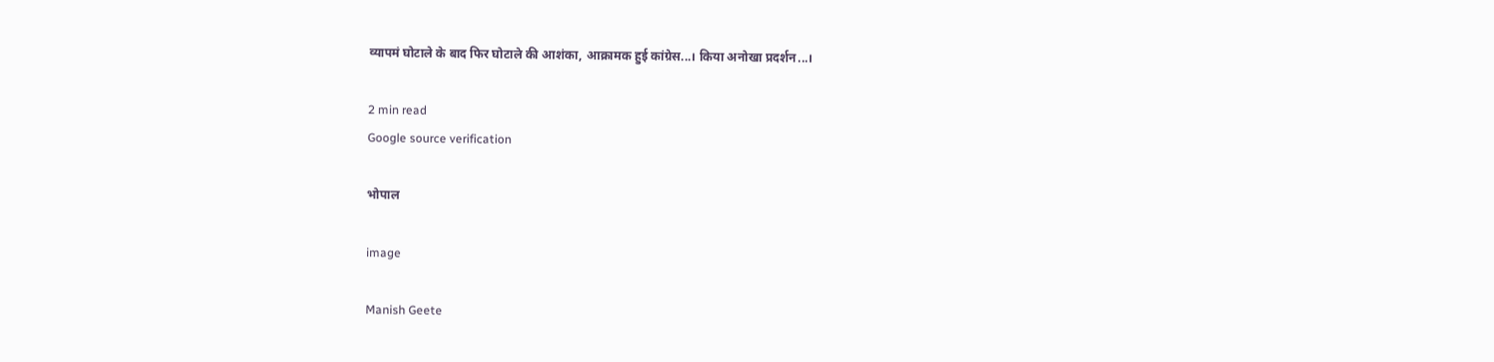व्यापमं घोटाले के बाद फिर घोटाले की आशंका, आक्रामक हुई कांग्रेस...। किया अनोखा प्रदर्शन...।

2 min read
Google source verification

भोपाल

image

Manish Geete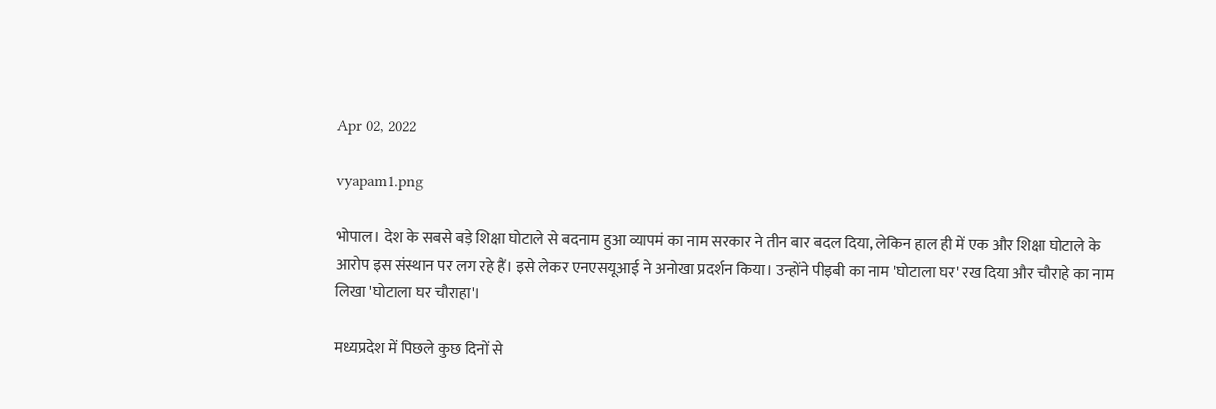Apr 02, 2022

vyapam1.png

भोपाल। देश के सबसे बड़े शिक्षा घोटाले से बदनाम हुआ व्यापमं का नाम सरकार ने तीन बार बदल दिया, लेकिन हाल ही में एक और शिक्षा घोटाले के आरोप इस संस्थान पर लग रहे हैं। इसे लेकर एनएसयूआई ने अनोखा प्रदर्शन किया। उन्होंने पीइबी का नाम 'घोटाला घर' रख दिया और चौराहे का नाम लिखा 'घोटाला घर चौराहा'।

मध्यप्रदेश में पिछले कुछ दिनों से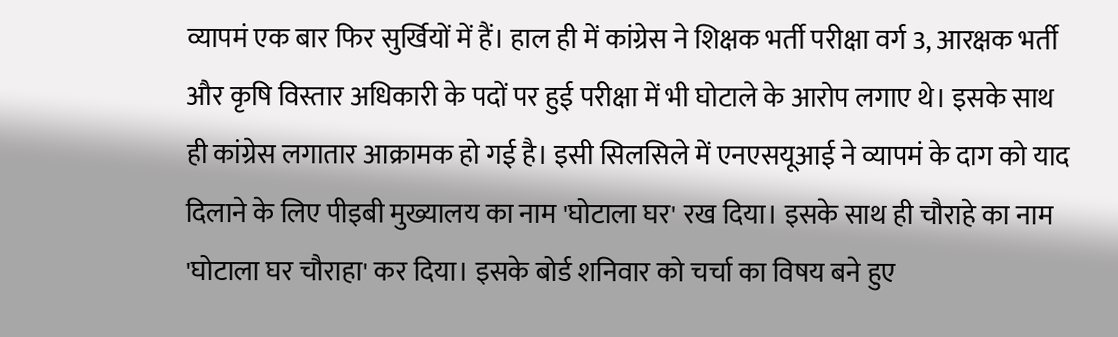व्यापमं एक बार फिर सुर्खियों में हैं। हाल ही में कांग्रेस ने शिक्षक भर्ती परीक्षा वर्ग 3, आरक्षक भर्ती और कृषि विस्तार अधिकारी के पदों पर हुई परीक्षा में भी घोटाले के आरोप लगाए थे। इसके साथ ही कांग्रेस लगातार आक्रामक हो गई है। इसी सिलसिले में एनएसयूआई ने व्यापमं के दाग को याद दिलाने के लिए पीइबी मुख्यालय का नाम 'घोटाला घर' रख दिया। इसके साथ ही चौराहे का नाम 'घोटाला घर चौराहा' कर दिया। इसके बोर्ड शनिवार को चर्चा का विषय बने हुए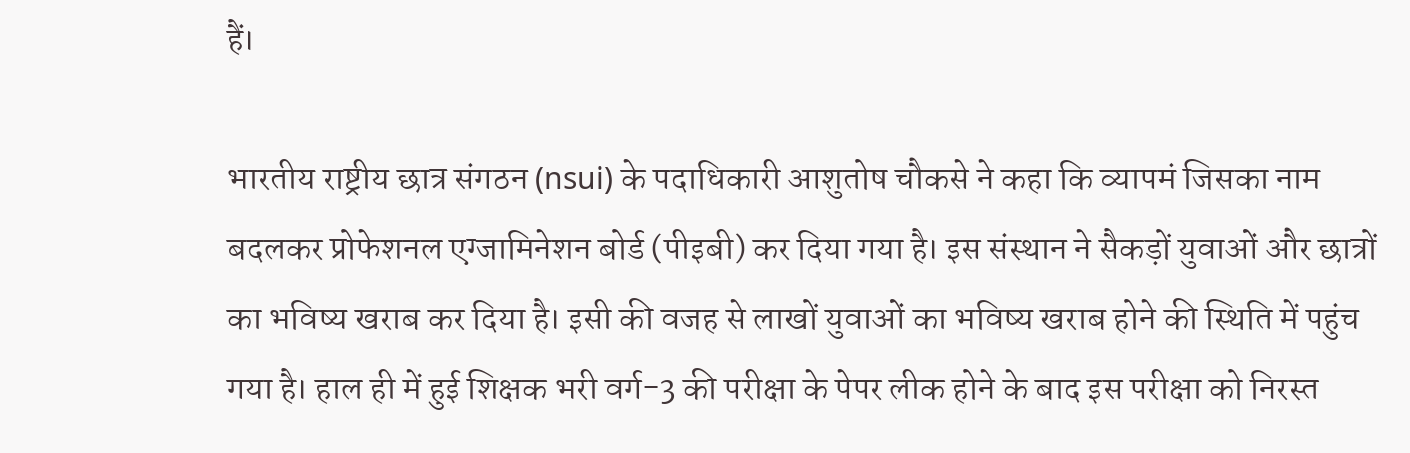हैं।

भारतीय राष्ट्रीय छात्र संगठन (nsui) के पदाधिकारी आशुतोष चौकसे ने कहा कि व्यापमं जिसका नाम बदलकर प्रोफेशनल एग्जामिनेशन बोर्ड (पीइबी) कर दिया गया है। इस संस्थान ने सैकड़ों युवाओं और छात्रों का भविष्य खराब कर दिया है। इसी की वजह से लाखों युवाओं का भविष्य खराब होने की स्थिति में पहुंच गया है। हाल ही में हुई शिक्षक भरी वर्ग-3 की परीक्षा के पेपर लीक होने के बाद इस परीक्षा को निरस्त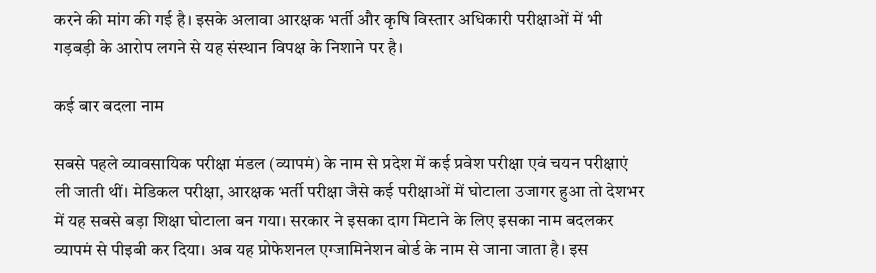करने की मांग की गई है। इसके अलावा आरक्षक भर्ती और कृषि विस्तार अधिकारी परीक्षाओं में भी गड़बड़ी के आरोप लगने से यह संस्थान विपक्ष के निशाने पर है।

कई बार बदला नाम

सबसे पहले व्यावसायिक परीक्षा मंडल (व्यापमं) के नाम से प्रदेश में कई प्रवेश परीक्षा एवं चयन परीक्षाएं ली जाती थीं। मेडिकल परीक्षा, आरक्षक भर्ती परीक्षा जैसे कई परीक्षाओं में घोटाला उजागर हुआ तो देशभर में यह सबसे बड़ा शिक्षा घोटाला बन गया। सरकार ने इसका दाग मिटाने के लिए इसका नाम बदलकर व्यापमं से पीइबी कर दिया। अब यह प्रोफेशनल एग्जामिनेशन बोर्ड के नाम से जाना जाता है। इस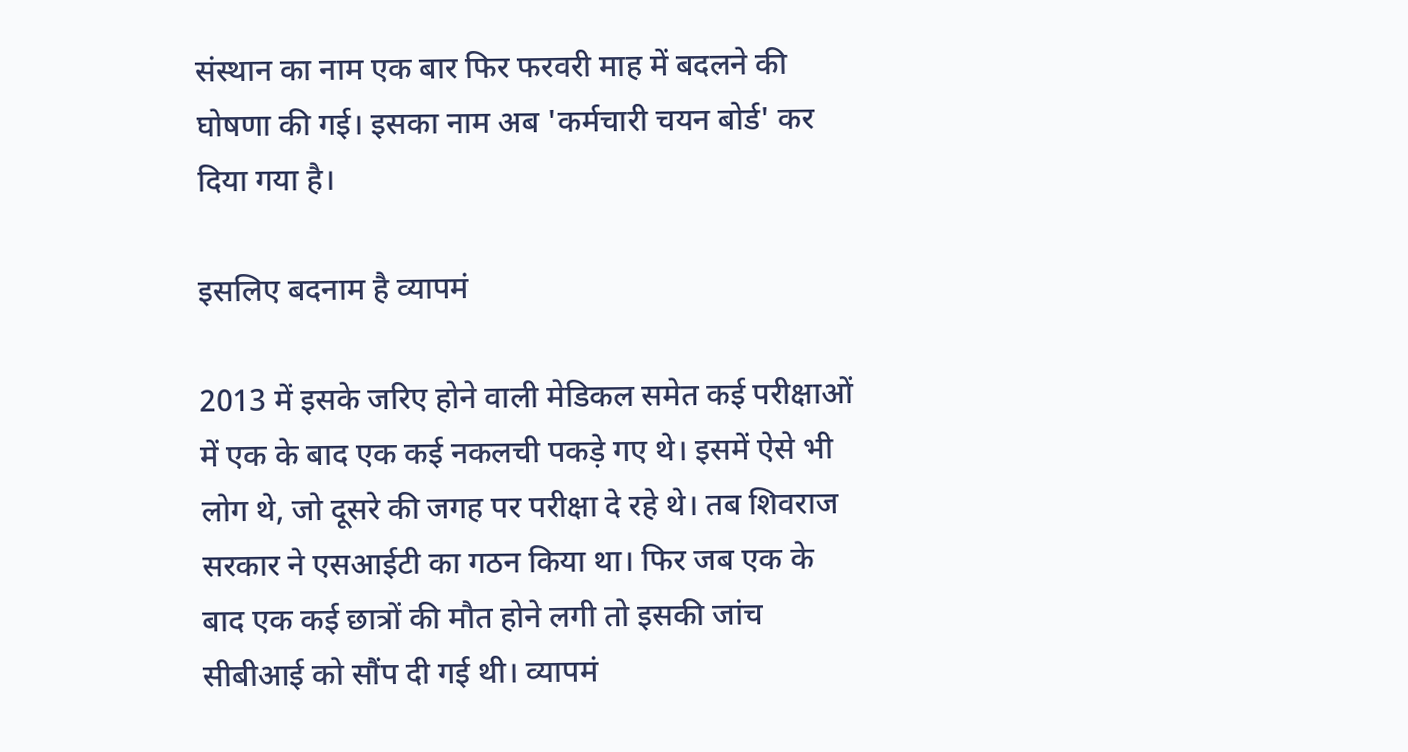संस्थान का नाम एक बार फिर फरवरी माह में बदलने की घोषणा की गई। इसका नाम अब 'कर्मचारी चयन बोर्ड' कर दिया गया है।

इसलिए बदनाम है व्यापमं

2013 में इसके जरिए होने वाली मेडिकल समेत कई परीक्षाओं में एक के बाद एक कई नकलची पकड़े गए थे। इसमें ऐसे भी लोग थे, जो दूसरे की जगह पर परीक्षा दे रहे थे। तब शिवराज सरकार ने एसआईटी का गठन किया था। फिर जब एक के बाद एक कई छात्रों की मौत होने लगी तो इसकी जांच सीबीआई को सौंप दी गई थी। व्यापमं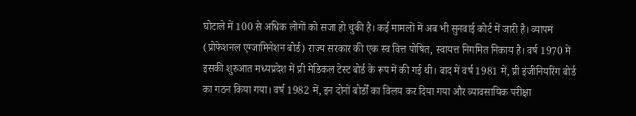घोटाले में 100 से अधिक लोगों को सजा हो चुकी है। कई मामलों में अब भी सुनवाई कोर्ट में जारी है। व्यापमं (प्रोफेशनल एग्जामिनेशन बोर्ड) राज्य सरकार की एक स्व वित्त पोषित, स्वायत्त निगमित निकाय है। वर्ष 1970 में इसकी शुरुआत मध्यप्रदेश में प्री मेडिकल टेस्ट बोर्ड के रूप में की गई थी। बाद में वर्ष 1981 में, प्री इंजीनियरिंग बोर्ड का गठन किया गया। वर्ष 1982 में, इन दोनों बोर्डों का विलय कर दिया गया और व्यावसायिक परीक्षा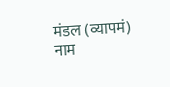मंडल (व्यापमं) नाम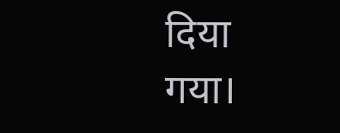दिया गया।